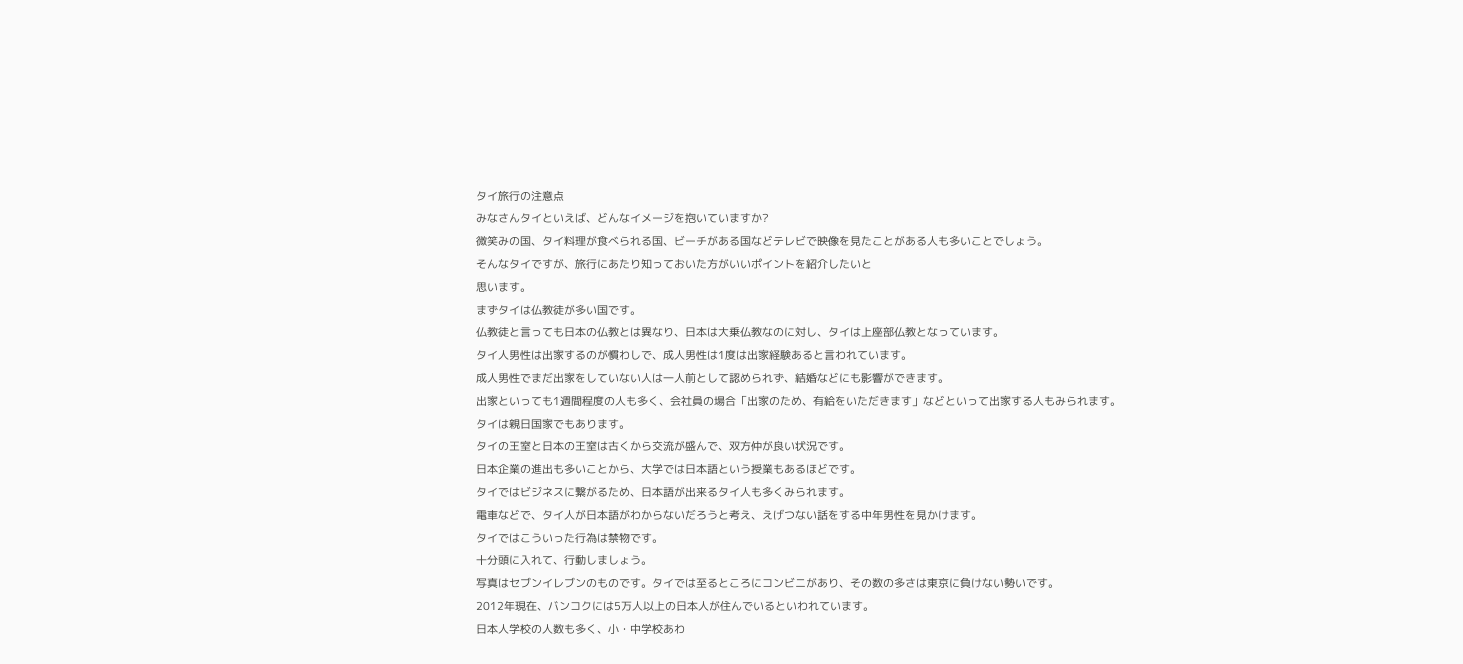タイ旅行の注意点
みなさんタイといえば、どんなイメージを抱いていますか?
微笑みの国、タイ料理が食べられる国、ビーチがある国などテレビで映像を見たことがある人も多いことでしょう。
そんなタイですが、旅行にあたり知っておいた方がいいポイントを紹介したいと
思います。
まずタイは仏教徒が多い国です。
仏教徒と言っても日本の仏教とは異なり、日本は大乗仏教なのに対し、タイは上座部仏教となっています。
タイ人男性は出家するのが慣わしで、成人男性は1度は出家経験あると言われています。
成人男性でまだ出家をしていない人は一人前として認められず、結婚などにも影響ができます。
出家といっても1週間程度の人も多く、会社員の場合「出家のため、有給をいただきます」などといって出家する人もみられます。
タイは親日国家でもあります。
タイの王室と日本の王室は古くから交流が盛んで、双方仲が良い状況です。
日本企業の進出も多いことから、大学では日本語という授業もあるほどです。
タイではビジネスに繋がるため、日本語が出来るタイ人も多くみられます。
電車などで、タイ人が日本語がわからないだろうと考え、えげつない話をする中年男性を見かけます。
タイではこういった行為は禁物です。
十分頭に入れて、行動しましょう。
写真はセブンイレブンのものです。タイでは至るところにコンビニがあり、その数の多さは東京に負けない勢いです。
2012年現在、バンコクには5万人以上の日本人が住んでいるといわれています。
日本人学校の人数も多く、小・中学校あわ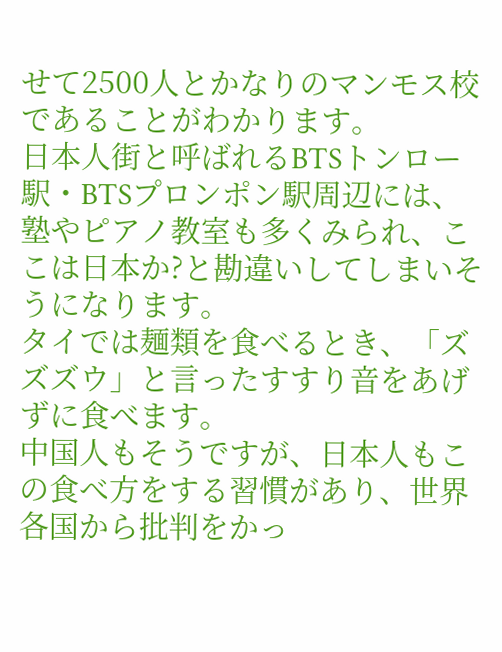せて2500人とかなりのマンモス校であることがわかります。
日本人街と呼ばれるBTSトンロー駅・BTSプロンポン駅周辺には、塾やピアノ教室も多くみられ、ここは日本か?と勘違いしてしまいそうになります。
タイでは麺類を食べるとき、「ズズズウ」と言ったすすり音をあげずに食べます。
中国人もそうですが、日本人もこの食べ方をする習慣があり、世界各国から批判をかっ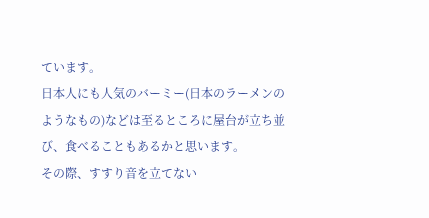ています。
日本人にも人気のバーミー(日本のラーメンのようなもの)などは至るところに屋台が立ち並び、食べることもあるかと思います。
その際、すすり音を立てない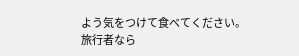よう気をつけて食べてください。
旅行者なら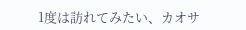1度は訪れてみたい、カオサ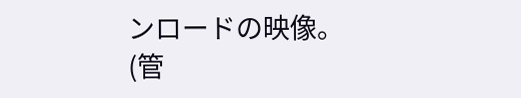ンロードの映像。
(管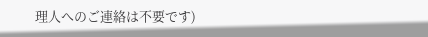理人へのご連絡は不要です)